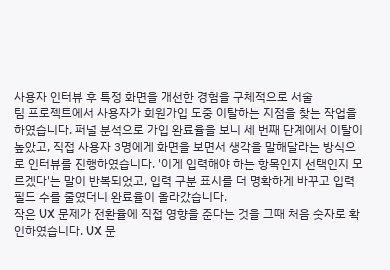사용자 인터뷰 후 특정 화면을 개선한 경험을 구체적으로 서술
팀 프로젝트에서 사용자가 회원가입 도중 이탈하는 지점을 찾는 작업을 하였습니다. 퍼널 분석으로 가입 완료율을 보니 세 번째 단계에서 이탈이 높았고, 직접 사용자 3명에게 화면을 보면서 생각을 말해달라는 방식으로 인터뷰를 진행하였습니다. '이게 입력해야 하는 항목인지 선택인지 모르겠다'는 말이 반복되었고, 입력 구분 표시를 더 명확하게 바꾸고 입력 필드 수를 줄였더니 완료율이 올라갔습니다.
작은 UX 문제가 전환율에 직접 영향을 준다는 것을 그때 처음 숫자로 확인하였습니다. UX 문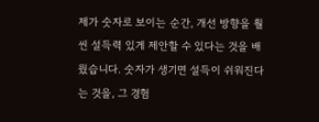제가 숫자로 보이는 순간, 개선 방향을 훨씬 설득력 있게 제안할 수 있다는 것을 배웠습니다. 숫자가 생기면 설득이 쉬워진다는 것을, 그 경험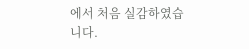에서 처음 실감하였습니다.